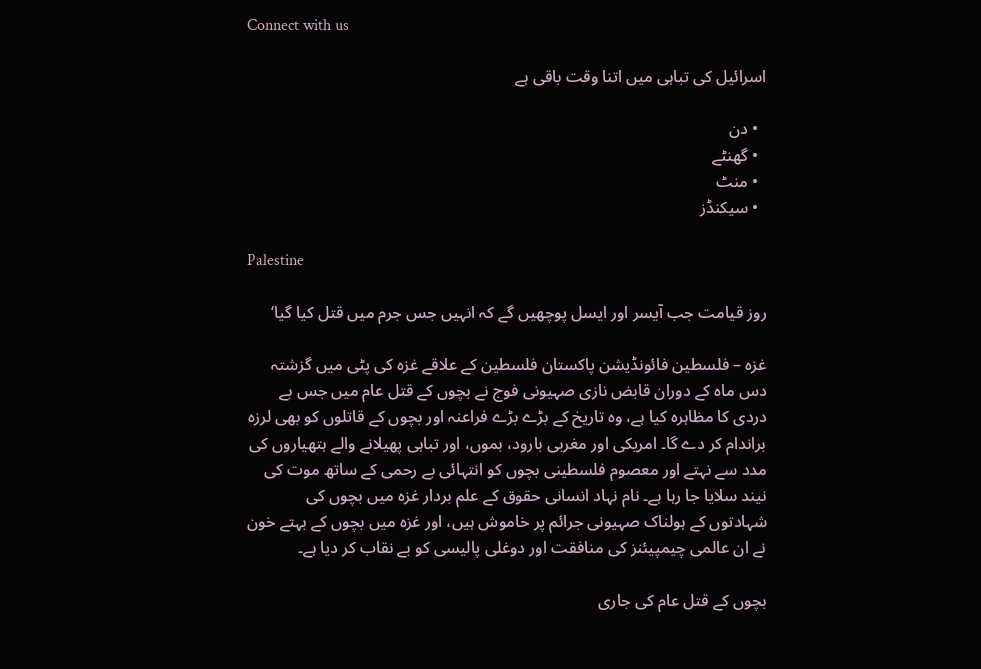Connect with us

اسرائیل کی تباہی میں اتنا وقت باقی ہے

  • دن
  • گھنٹے
  • منٹ
  • سیکنڈز

Palestine

روز قیامت جب آیسر اور ایسل پوچھیں گے کہ انہیں جس جرم میں قتل کیا گیا‘

غزہ – فلسطین فائونڈیشن پاکستان فلسطین کے علاقے غزہ کی پٹی میں گزشتہ دس ماہ کے دوران قابض نازی صہیونی فوج نے بچوں کے قتل عام میں جس بے دردی کا مظاہرہ کیا ہے، وہ تاریخ کے بڑے بڑے فراعنہ اور بچوں کے قاتلوں کو بھی لرزہ براندام کر دے گا۔ امریکی اور مغربی بارود، بموں، اور تباہی پھیلانے والے ہتھیاروں کی مدد سے نہتے اور معصوم فلسطینی بچوں کو انتہائی بے رحمی کے ساتھ موت کی نیند سلایا جا رہا ہے۔ نام نہاد انسانی حقوق کے علم بردار غزہ میں بچوں کی شہادتوں کے ہولناک صہیونی جرائم پر خاموش ہیں، اور غزہ میں بچوں کے بہتے خون نے ان عالمی چیمپیئنز کی منافقت اور دوغلی پالیسی کو بے نقاب کر دیا ہے۔

بچوں کے قتل عام کی جاری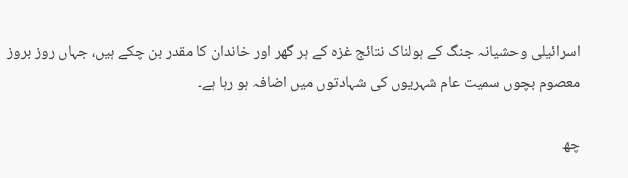اسرائیلی وحشیانہ جنگ کے ہولناک نتائج غزہ کے ہر گھر اور خاندان کا مقدر بن چکے ہیں، جہاں روز بروز معصوم بچوں سمیت عام شہریوں کی شہادتوں میں اضافہ ہو رہا ہے۔

چھ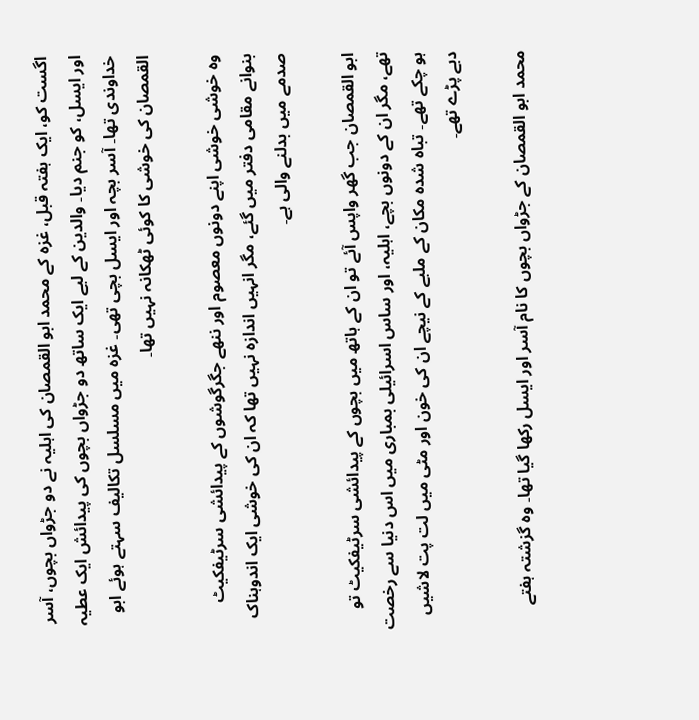اگست کو، ایک ہفتہ قبل، غزہ کے محمد ابو القمصان کی اہلیہ نے دو جڑواں بچوں، آسر اور ایسل، کو جنم دیا۔ والدین کے لیے ایک ساتھ دو جڑواں بچوں کی پیدائش ایک عطیہ خداوندی تھا۔ آسر بچہ اور ایسل بچی تھی۔ غزہ میں مسلسل تکالیف سہتے ہوئے ابو القمصان کی خوشی کا کوئی ٹھکانہ نہیں تھا۔

وہ خوشی خوشی اپنے دونوں معصوم اور ننھے جگرگوشوں کے پیدائشی سرٹیفکیٹ بنوانے مقامی دفتر میں گئے، مگر انہیں اندازہ نہیں تھا کہ ان کی خوشی ایک اندوہناک صدمے میں بدلنے والی ہے۔

ابو القمصان جب گھر واپس آئے تو ان کے ہاتھ میں بچوں کے پیدائشی سرٹیفکیٹ تو تھے، مگر ان کے دونوں بچے، اہلیہ، اور ساس اسرائیلی بمباری میں اس دنیا سے رخصت ہو چکے تھے۔ تباہ شدہ مکان کے ملبے کے نیچے ان کی خون اور مٹی میں لت پت لاشیں دبے پڑے تھے۔

محمد ابو القمصان کے جڑواں بچوں کا نام آسر اور ایسل رکھا گیا تھا۔ وہ گزشتہ ہفتے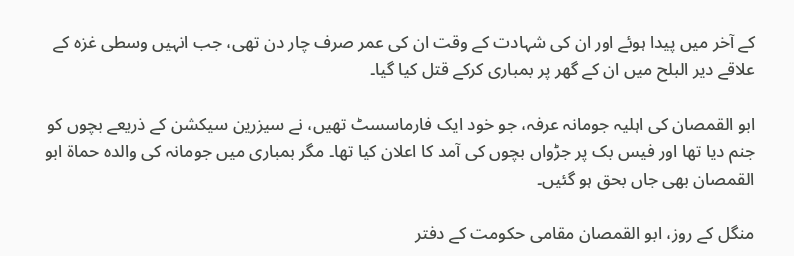کے آخر میں پیدا ہوئے اور ان کی شہادت کے وقت ان کی عمر صرف چار دن تھی، جب انہیں وسطی غزہ کے علاقے دیر البلح میں ان کے گھر پر بمباری کرکے قتل کیا گیا۔

ابو القمصان کی اہلیہ جومانہ عرفہ، جو خود ایک فارماسسٹ تھیں، نے سیزرین سیکشن کے ذریعے بچوں کو جنم دیا تھا اور فیس بک پر جڑواں بچوں کی آمد کا اعلان کیا تھا۔ مگر بمباری میں جومانہ کی والدہ حماۃ ابو القمصان بھی جاں بحق ہو گئیں۔

منگل کے روز، ابو القمصان مقامی حکومت کے دفتر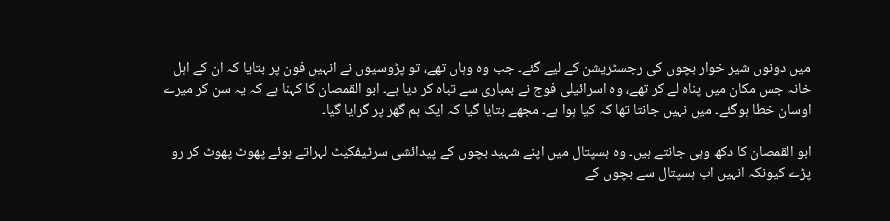میں دونوں شیر خوار بچوں کی رجسٹریشن کے لیے گئے۔ جب وہ وہاں تھے، تو پڑوسیوں نے انہیں فون پر بتایا کہ ان کے اہل خانہ جس مکان میں پناہ لے کر تھے، وہ اسرائیلی فوج نے بمباری سے تباہ کر دیا ہے۔ ابو القمصان کا کہنا ہے کہ یہ سن کر میرے اوسان خطا ہوگئے۔ میں نہیں جانتا تھا کہ کیا ہوا ہے۔ مجھے بتایا گیا کہ ایک بم گھر پر گرایا گیا۔

ابو القمصان کا دکھ وہی جانتے ہیں۔ وہ ہسپتال میں اپنے شہید بچوں کے پیدائشی سرٹیفکیٹ لہراتے ہوئے پھوٹ پھوٹ کر رو پڑے کیونکہ انہیں اب ہسپتال سے بچوں کے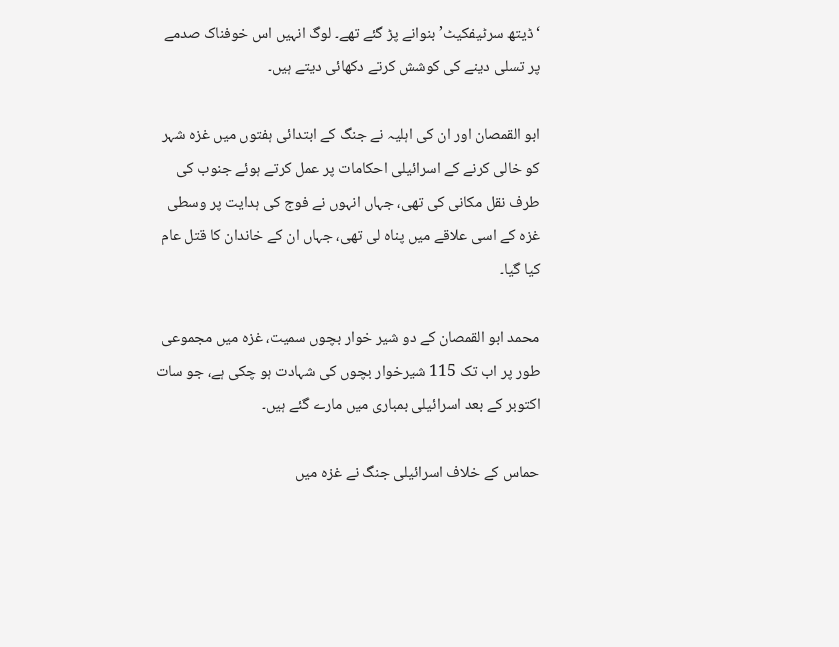‘ڈیتھ سرٹیفکیٹ’ بنوانے پڑ گئے تھے۔ لوگ انہیں اس خوفناک صدمے پر تسلی دینے کی کوشش کرتے دکھائی دیتے ہیں۔

ابو القمصان اور ان کی اہلیہ نے جنگ کے ابتدائی ہفتوں میں غزہ شہر کو خالی کرنے کے اسرائیلی احکامات پر عمل کرتے ہوئے جنوب کی طرف نقل مکانی کی تھی، جہاں انہوں نے فوج کی ہدایت پر وسطی غزہ کے اسی علاقے میں پناہ لی تھی، جہاں ان کے خاندان کا قتل عام کیا گیا۔

محمد ابو القمصان کے دو شیر خوار بچوں سمیت، غزہ میں مجموعی طور پر اب تک 115 شیرخوار بچوں کی شہادت ہو چکی ہے، جو سات اکتوبر کے بعد اسرائیلی بمباری میں مارے گئے ہیں۔

حماس کے خلاف اسرائیلی جنگ نے غزہ میں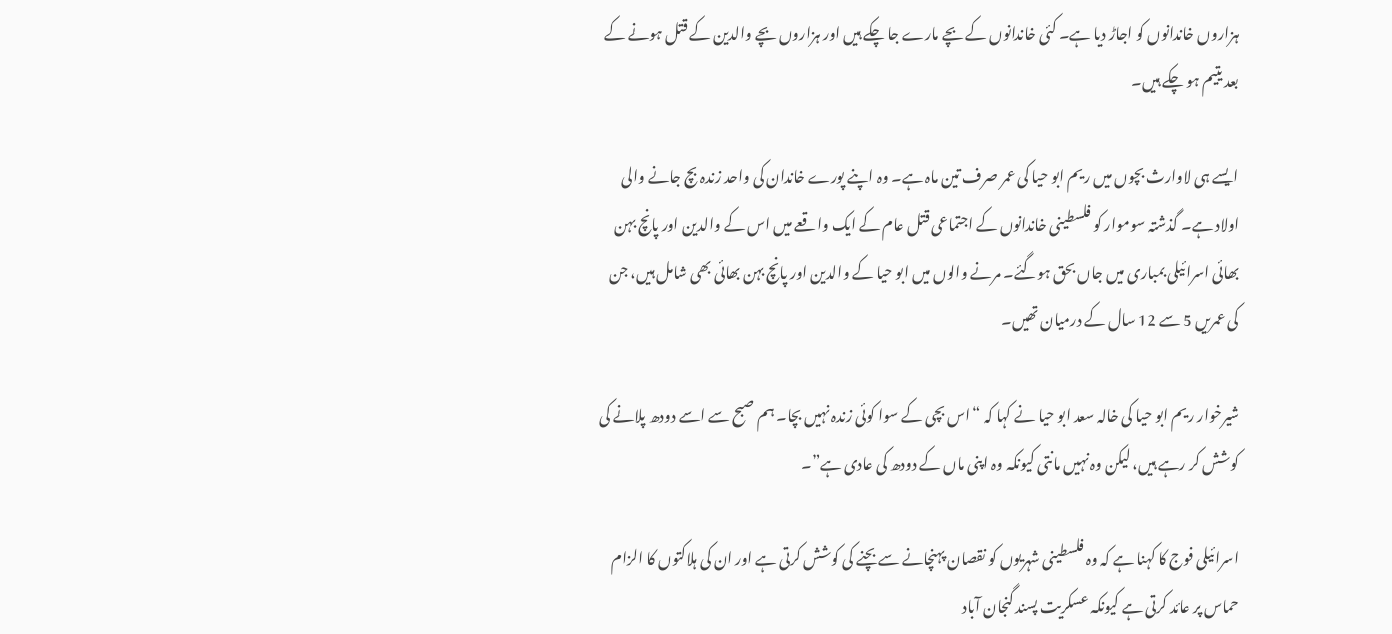ہزاروں خاندانوں کو اجاڑ دیا ہے۔ کئی خاندانوں کے بچے مارے جا چکے ہیں اور ہزاروں بچے والدین کے قتل ہونے کے بعد یتیم ہو چکے ہیں۔

ایسے ہی لاوارث بچوں میں ریم ابو حیا کی عمر صرف تین ماہ ہے۔ وہ اپنے پورے خاندان کی واحد زندہ بچ جانے والی اولاد ہے۔ گذشتہ سوموار کو فلسطینی خاندانوں کے اجتماعی قتل عام کے ایک واقعے میں اس کے والدین اور پانچ بہن بھائی اسرائیلی بمباری میں جاں بحق ہوگئے۔ مرنے والوں میں ابو حیا کے والدین اور پانچ بہن بھائی بھی شامل ہیں، جن کی عمریں 5 سے 12 سال کے درمیان تھیں۔

شیرخوار ریم ابو حیا کی خالہ سعد ابو حیا نے کہا کہ “اس بچی کے سوا کوئی زندہ نہیں بچا۔ ہم صبح سے اسے دودھ پلانے کی کوشش کر رہے ہیں، لیکن وہ نہیں مانتی کیونکہ وہ اپنی ماں کے دودھ کی عادی ہے”۔

اسرائیلی فوج کا کہنا ہے کہ وہ فلسطینی شہریوں کو نقصان پہنچانے سے بچنے کی کوشش کرتی ہے اور ان کی ہلاکتوں کا الزام حماس پر عائد کرتی ہے کیونکہ عسکریت پسند گنجان آباد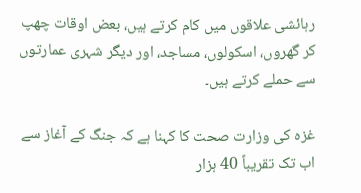رہائشی علاقوں میں کام کرتے ہیں، بعض اوقات چھپ کر گھروں، اسکولوں، مساجد، اور دیگر شہری عمارتوں سے حملے کرتے ہیں۔

غزہ کی وزارت صحت کا کہنا ہے کہ جنگ کے آغاز سے اب تک تقریباً 40 ہزار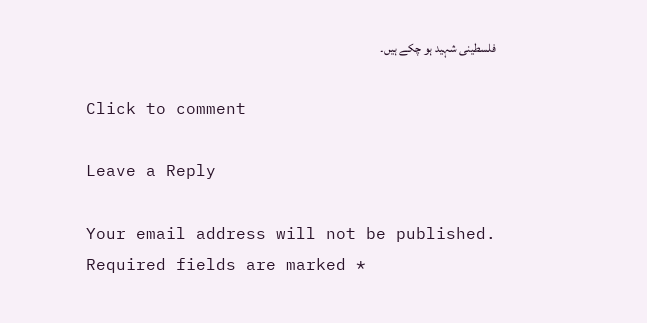فلسطینی شہید ہو چکے ہیں۔

Click to comment

Leave a Reply

Your email address will not be published. Required fields are marked *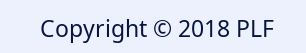Copyright © 2018 PLF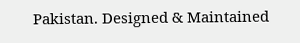Pakistan. Designed & Maintained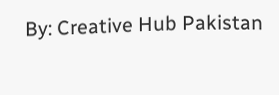By: Creative Hub Pakistan